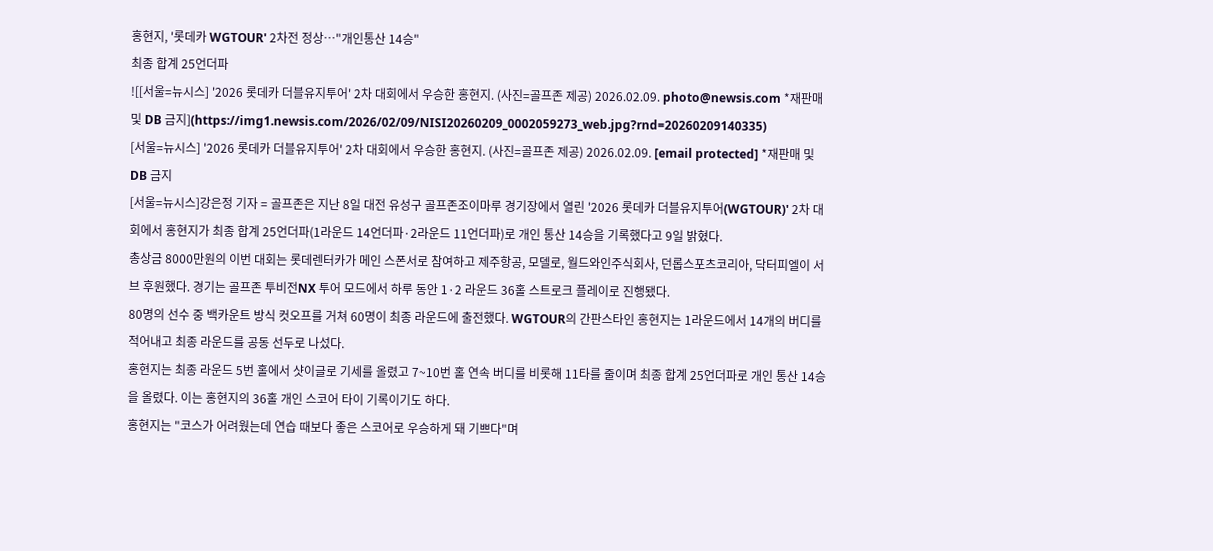홍현지, '롯데카 WGTOUR' 2차전 정상…"개인통산 14승"
최종 합계 25언더파
![[서울=뉴시스] '2026 롯데카 더블유지투어' 2차 대회에서 우승한 홍현지. (사진=골프존 제공) 2026.02.09. photo@newsis.com *재판매 및 DB 금지](https://img1.newsis.com/2026/02/09/NISI20260209_0002059273_web.jpg?rnd=20260209140335)
[서울=뉴시스] '2026 롯데카 더블유지투어' 2차 대회에서 우승한 홍현지. (사진=골프존 제공) 2026.02.09. [email protected] *재판매 및 DB 금지
[서울=뉴시스]강은정 기자 = 골프존은 지난 8일 대전 유성구 골프존조이마루 경기장에서 열린 '2026 롯데카 더블유지투어(WGTOUR)' 2차 대회에서 홍현지가 최종 합계 25언더파(1라운드 14언더파·2라운드 11언더파)로 개인 통산 14승을 기록했다고 9일 밝혔다.
총상금 8000만원의 이번 대회는 롯데렌터카가 메인 스폰서로 참여하고 제주항공, 모델로, 월드와인주식회사, 던롭스포츠코리아, 닥터피엘이 서브 후원했다. 경기는 골프존 투비전NX 투어 모드에서 하루 동안 1·2 라운드 36홀 스트로크 플레이로 진행됐다.
80명의 선수 중 백카운트 방식 컷오프를 거쳐 60명이 최종 라운드에 출전했다. WGTOUR의 간판스타인 홍현지는 1라운드에서 14개의 버디를 적어내고 최종 라운드를 공동 선두로 나섰다.
홍현지는 최종 라운드 5번 홀에서 샷이글로 기세를 올렸고 7~10번 홀 연속 버디를 비롯해 11타를 줄이며 최종 합계 25언더파로 개인 통산 14승을 올렸다. 이는 홍현지의 36홀 개인 스코어 타이 기록이기도 하다.
홍현지는 "코스가 어려웠는데 연습 때보다 좋은 스코어로 우승하게 돼 기쁘다"며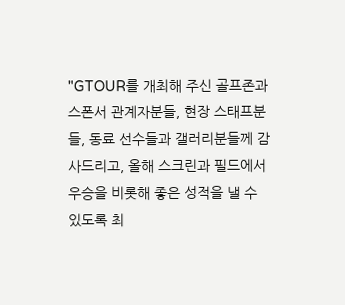"GTOUR를 개최해 주신 골프존과 스폰서 관계자분들, 현장 스태프분들, 동료 선수들과 갤러리분들께 감사드리고, 올해 스크린과 필드에서 우승을 비롯해 좋은 성적을 낼 수 있도록 최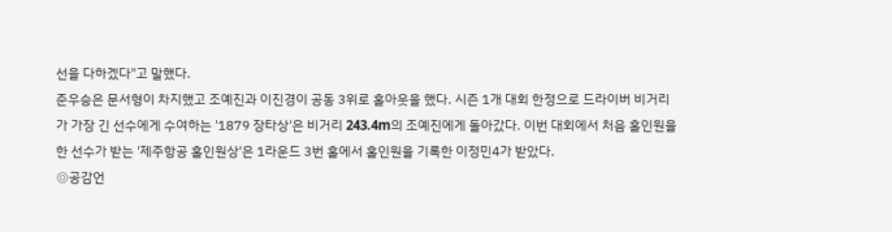선을 다하겠다"고 말했다.
준우승은 문서형이 차지했고 조예진과 이진경이 공동 3위로 홀아웃을 했다. 시즌 1개 대회 한정으로 드라이버 비거리가 가장 긴 선수에게 수여하는 '1879 장타상'은 비거리 243.4m의 조예진에게 돌아갔다. 이번 대회에서 처음 홀인원을 한 선수가 받는 '제주항공 홀인원상'은 1라운드 3번 홀에서 홀인원을 기록한 이정민4가 받았다.
◎공감언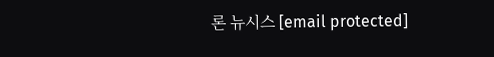론 뉴시스 [email protected]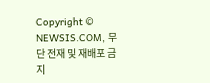Copyright © NEWSIS.COM, 무단 전재 및 재배포 금지